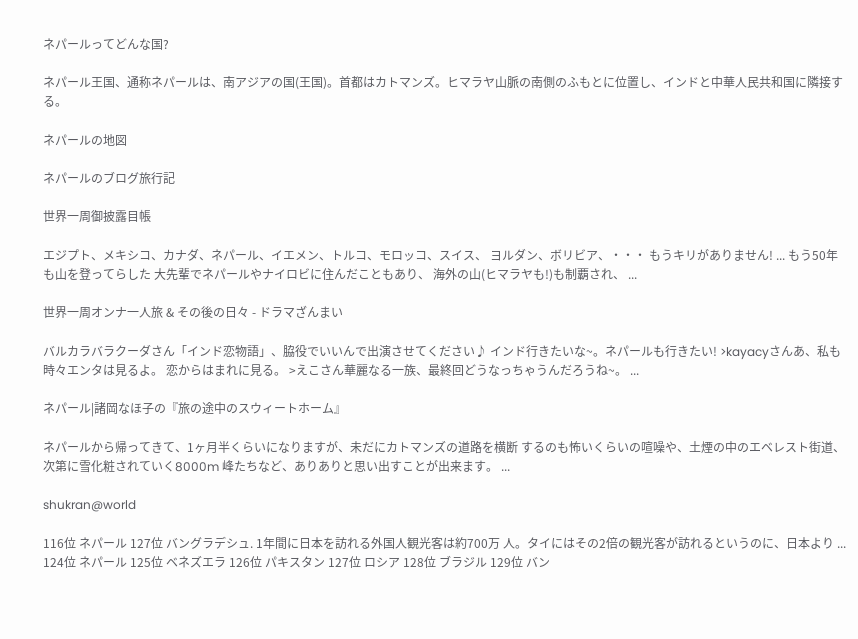ネパールってどんな国?

ネパール王国、通称ネパールは、南アジアの国(王国)。首都はカトマンズ。ヒマラヤ山脈の南側のふもとに位置し、インドと中華人民共和国に隣接する。

ネパールの地図

ネパールのブログ旅行記

世界一周御披露目帳

エジプト、メキシコ、カナダ、ネパール、イエメン、トルコ、モロッコ、スイス、 ヨルダン、ボリビア、・・・ もうキリがありません! ... もう50年も山を登ってらした 大先輩でネパールやナイロビに住んだこともあり、 海外の山(ヒマラヤも!)も制覇され、 ...

世界一周オンナ一人旅 & その後の日々 - ドラマざんまい

バルカラバラクーダさん「インド恋物語」、脇役でいいんで出演させてください♪ インド行きたいな~。ネパールも行きたい! >kayacyさんあ、私も時々エンタは見るよ。 恋からはまれに見る。 >えこさん華麗なる一族、最終回どうなっちゃうんだろうね~。 ...

ネパール|諸岡なほ子の『旅の途中のスウィートホーム』

ネパールから帰ってきて、1ヶ月半くらいになりますが、未だにカトマンズの道路を横断 するのも怖いくらいの喧噪や、土煙の中のエベレスト街道、次第に雪化粧されていく8000m 峰たちなど、ありありと思い出すことが出来ます。 ...

shukran@world

116位 ネパール 127位 バングラデシュ. 1年間に日本を訪れる外国人観光客は約700万 人。タイにはその2倍の観光客が訪れるというのに、日本より ... 124位 ネパール 125位 ベネズエラ 126位 パキスタン 127位 ロシア 128位 ブラジル 129位 バン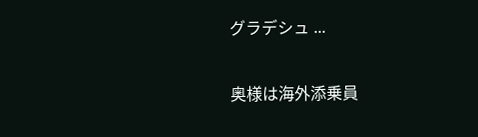グラデシュ ...

奥様は海外添乗員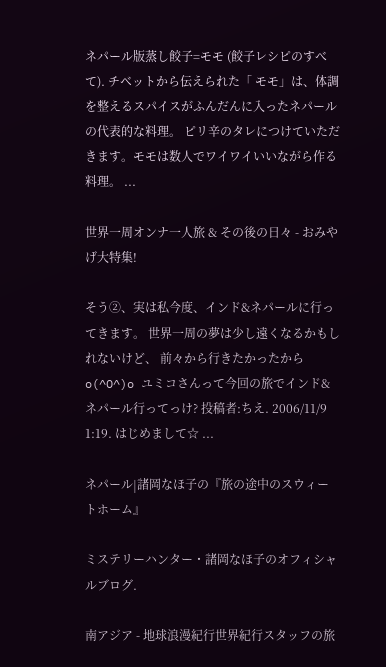ネパール版蒸し餃子=モモ (餃子レシピのすべて). チベットから伝えられた「 モモ」は、体調を整えるスパイスがふんだんに入ったネパールの代表的な料理。 ピリ辛のタレにつけていただきます。モモは数人でワイワイいいながら作る料理。 ...

世界一周オンナ一人旅 & その後の日々 - おみやげ大特集!

そう②、実は私今度、インド&ネパールに行ってきます。 世界一周の夢は少し遠くなるかもしれないけど、 前々から行きたかったからo(^O^)o ユミコさんって今回の旅でインド&ネパール行ってっけ? 投稿者:ちえ. 2006/11/9 1:19. はじめまして☆ ...

ネパール|諸岡なほ子の『旅の途中のスウィートホーム』

ミステリーハンター・諸岡なほ子のオフィシャルブログ.

南アジア - 地球浪漫紀行世界紀行スタッフの旅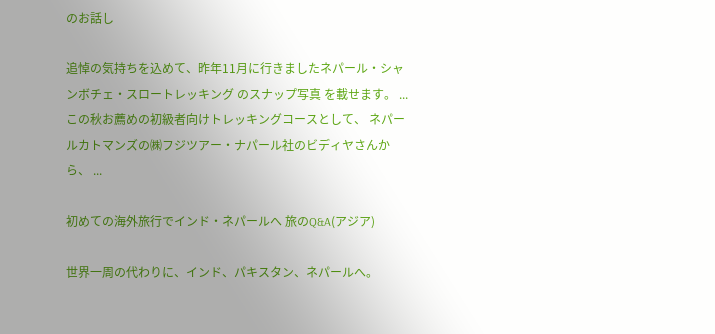のお話し

追悼の気持ちを込めて、昨年11月に行きましたネパール・シャンボチェ・スロートレッキング のスナップ写真 を載せます。 ... この秋お薦めの初級者向けトレッキングコースとして、 ネパールカトマンズの㈱フジツアー・ナパール社のビディヤさんから、 ...

初めての海外旅行でインド・ネパールへ 旅のQ&A(アジア)

世界一周の代わりに、インド、パキスタン、ネパールへ。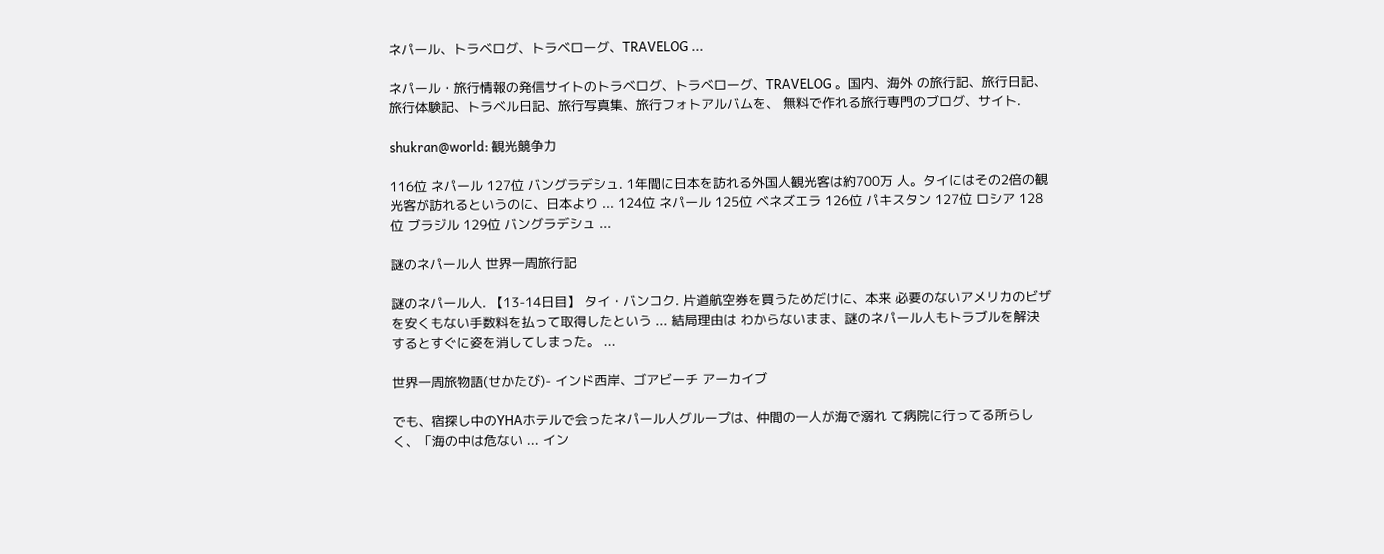ネパール、トラベログ、トラベローグ、TRAVELOG ...

ネパール・旅行情報の発信サイトのトラベログ、トラベローグ、TRAVELOG 。国内、海外 の旅行記、旅行日記、旅行体験記、トラベル日記、旅行写真集、旅行フォトアルバムを、 無料で作れる旅行専門のブログ、サイト.

shukran@world: 観光競争力

116位 ネパール 127位 バングラデシュ. 1年間に日本を訪れる外国人観光客は約700万 人。タイにはその2倍の観光客が訪れるというのに、日本より ... 124位 ネパール 125位 ベネズエラ 126位 パキスタン 127位 ロシア 128位 ブラジル 129位 バングラデシュ ...

謎のネパール人 世界一周旅行記

謎のネパール人. 【13-14日目】 タイ・バンコク. 片道航空券を買うためだけに、本来 必要のないアメリカのビザを安くもない手数料を払って取得したという ... 結局理由は わからないまま、謎のネパール人もトラブルを解決するとすぐに姿を消してしまった。 ...

世界一周旅物語(せかたび)- インド西岸、ゴアビーチ アーカイブ

でも、宿探し中のYHAホテルで会ったネパール人グループは、仲間の一人が海で溺れ て病院に行ってる所らしく、「海の中は危ない ... イン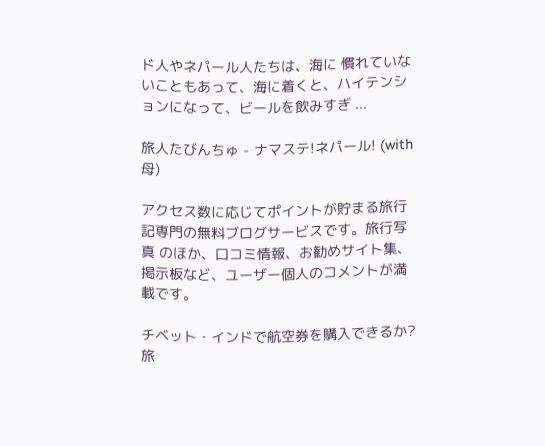ド人やネパール人たちは、海に 慣れていないこともあって、海に着くと、ハイテンションになって、ビールを飲みすぎ ...

旅人たびんちゅ - ナマステ!ネパール! (with 母)

アクセス数に応じてポイントが貯まる旅行記専門の無料ブログサービスです。旅行写真 のほか、口コミ情報、お勧めサイト集、掲示板など、ユーザー個人のコメントが満載です。

チベット・インドで航空券を購入できるか? 旅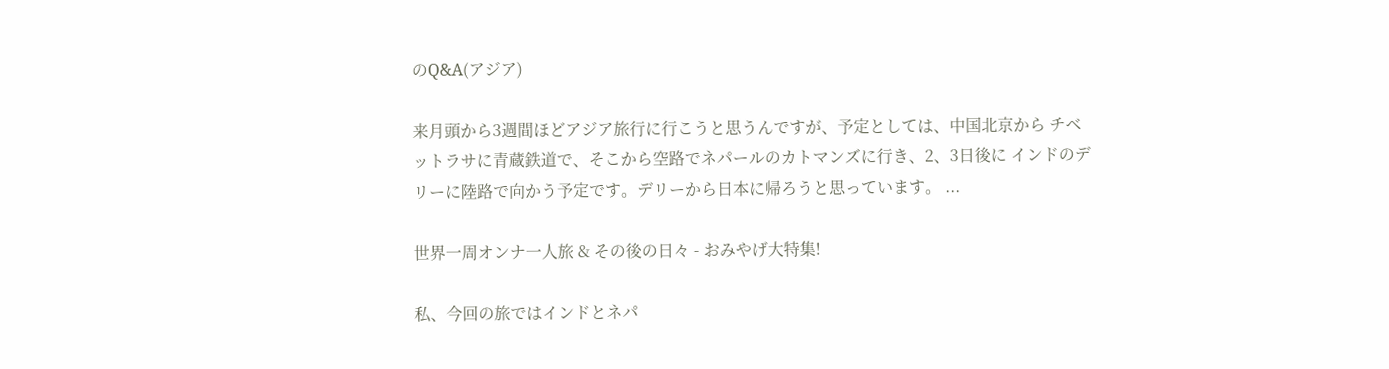のQ&A(アジア)

来月頭から3週間ほどアジア旅行に行こうと思うんですが、予定としては、中国北京から チベットラサに青蔵鉄道で、そこから空路でネパールのカトマンズに行き、2、3日後に インドのデリーに陸路で向かう予定です。デリーから日本に帰ろうと思っています。 ...

世界一周オンナ一人旅 & その後の日々 - おみやげ大特集!

私、今回の旅ではインドとネパ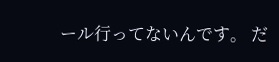ール行ってないんです。 だ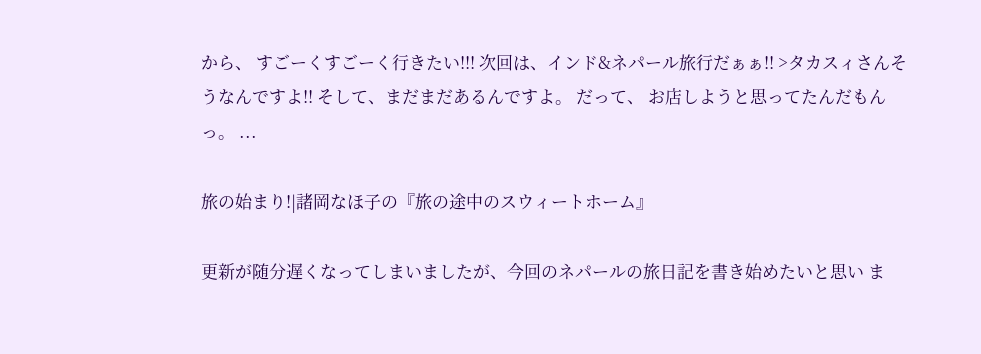から、 すごーくすごーく行きたい!!! 次回は、インド&ネパール旅行だぁぁ!! >タカスィさんそうなんですよ!! そして、まだまだあるんですよ。 だって、 お店しようと思ってたんだもんっ。 ...

旅の始まり!|諸岡なほ子の『旅の途中のスウィートホーム』

更新が随分遅くなってしまいましたが、今回のネパールの旅日記を書き始めたいと思い ま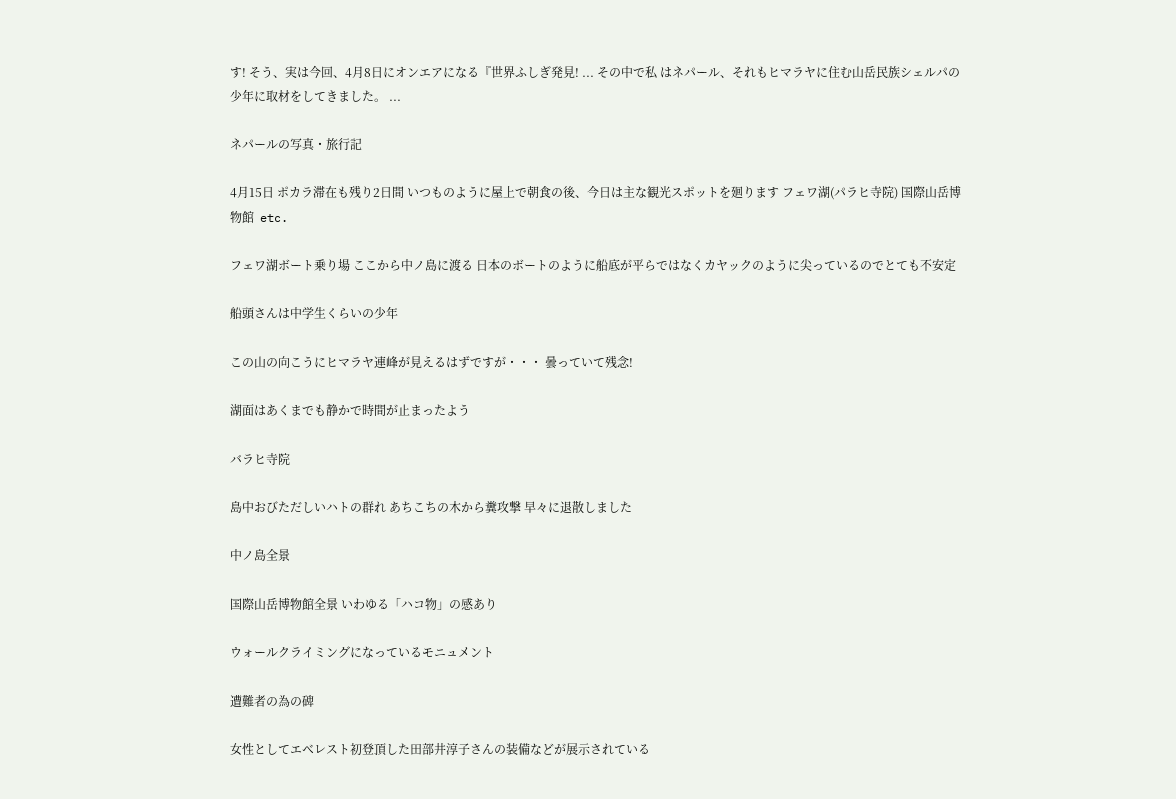す! そう、実は今回、4月8日にオンエアになる『世界ふしぎ発見! ... その中で私 はネパール、それもヒマラヤに住む山岳民族シェルパの少年に取材をしてきました。 ...

ネパールの写真・旅行記

4月15日 ポカラ滞在も残り2日間 いつものように屋上で朝食の後、今日は主な観光スポットを廻ります フェワ湖(パラヒ寺院) 国際山岳博物館  etc.

フェワ湖ボート乗り場 ここから中ノ島に渡る 日本のボートのように船底が平らではなくカヤックのように尖っているのでとても不安定

船頭さんは中学生くらいの少年

この山の向こうにヒマラヤ連峰が見えるはずですが・・・ 曇っていて残念!

湖面はあくまでも静かで時間が止まったよう

バラヒ寺院

島中おびただしいハトの群れ あちこちの木から糞攻撃 早々に退散しました

中ノ島全景

国際山岳博物館全景 いわゆる「ハコ物」の感あり

ウォールクライミングになっているモニュメント

遭難者の為の碑

女性としてエベレスト初登頂した田部井淳子さんの装備などが展示されている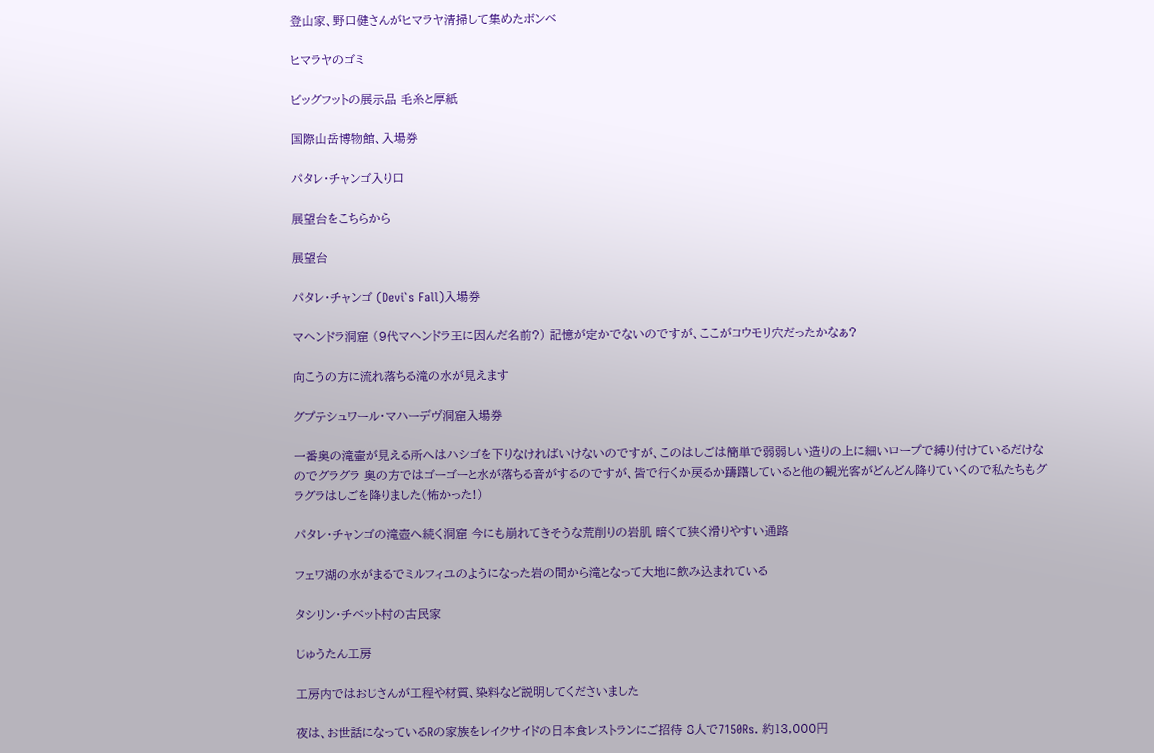登山家、野口健さんがヒマラヤ清掃して集めたボンベ

ヒマラヤのゴミ

ビッグフットの展示品 毛糸と厚紙

国際山岳博物館、入場券

パタレ・チャンゴ入り口

展望台をこちらから

展望台

パタレ・チャンゴ (Devi`s Fall)入場券

マヘンドラ洞窟 (9代マヘンドラ王に因んだ名前?) 記憶が定かでないのですが、ここがコウモリ穴だったかなぁ?

向こうの方に流れ落ちる滝の水が見えます

グプテシュワール・マハーデヴ洞窟入場券

一番奥の滝壷が見える所へはハシゴを下りなければいけないのですが、このはしごは簡単で弱弱しい造りの上に細いロープで縛り付けているだけなのでグラグラ 奥の方ではゴーゴーと水が落ちる音がするのですが、皆で行くか戻るか躊躇していると他の観光客がどんどん降りていくので私たちもグラグラはしごを降りました(怖かった!)

パタレ・チャンゴの滝壺へ続く洞窟 今にも崩れてきそうな荒削りの岩肌 暗くて狭く滑りやすい通路

フェワ湖の水がまるでミルフィユのようになった岩の間から滝となって大地に飲み込まれている

タシリン・チベット村の古民家

じゅうたん工房

工房内ではおじさんが工程や材質、染料など説明してくださいました

夜は、お世話になっているRの家族をレイクサイドの日本食レストランにご招待 8人で7150Rs. 約13,000円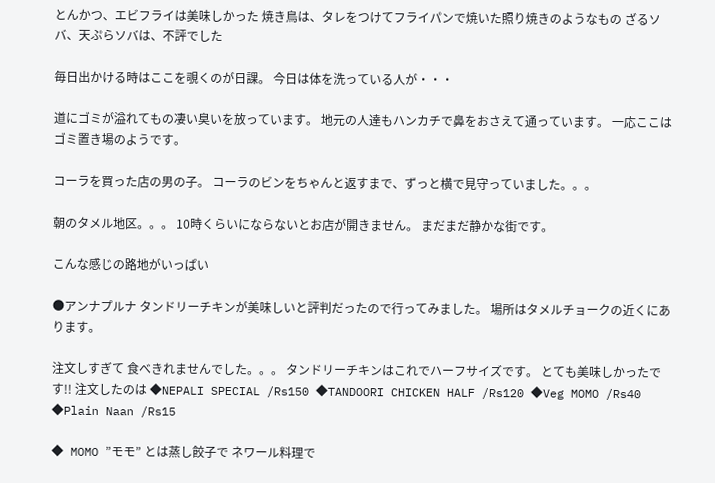とんかつ、エビフライは美味しかった 焼き鳥は、タレをつけてフライパンで焼いた照り焼きのようなもの ざるソバ、天ぷらソバは、不評でした

毎日出かける時はここを覗くのが日課。 今日は体を洗っている人が・・・

道にゴミが溢れてもの凄い臭いを放っています。 地元の人達もハンカチで鼻をおさえて通っています。 一応ここは ゴミ置き場のようです。

コーラを買った店の男の子。 コーラのビンをちゃんと返すまで、ずっと横で見守っていました。。。

朝のタメル地区。。。 10時くらいにならないとお店が開きません。 まだまだ静かな街です。

こんな感じの路地がいっぱい

●アンナプルナ タンドリーチキンが美味しいと評判だったので行ってみました。 場所はタメルチョークの近くにあります。

注文しすぎて 食べきれませんでした。。。 タンドリーチキンはこれでハーフサイズです。 とても美味しかったです!! 注文したのは ◆NEPALI SPECIAL /Rs150 ◆TANDOORI CHICKEN HALF /Rs120 ◆Veg MOMO /Rs40 ◆Plain Naan /Rs15

◆ MOMO ”モモ” とは蒸し餃子で ネワール料理で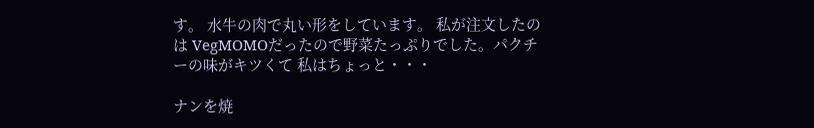す。 水牛の肉で丸い形をしています。 私が注文したのは VegMOMOだったので野菜たっぷりでした。パクチーの味がキツくて 私はちょっと・・・

ナンを焼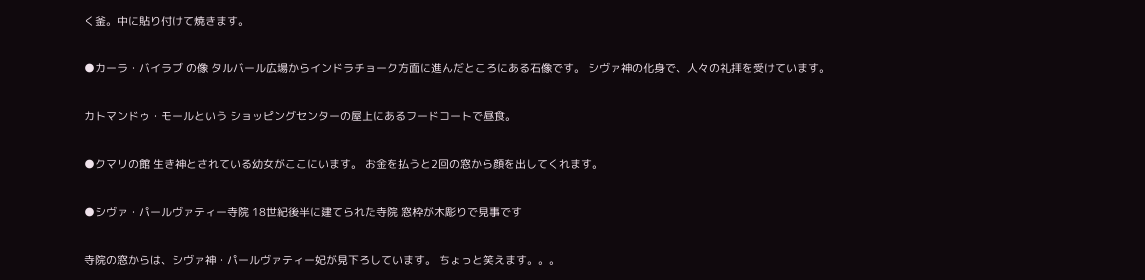く釜。中に貼り付けて焼きます。

●カーラ・バイラブ の像 タルバール広場からインドラチョーク方面に進んだところにある石像です。 シヴァ神の化身で、人々の礼拝を受けています。

カトマンドゥ・モールという ショッピングセンターの屋上にあるフードコートで昼食。

●クマリの館 生き神とされている幼女がここにいます。 お金を払うと2回の窓から顔を出してくれます。

●シヴァ・パールヴァティー寺院 18世紀後半に建てられた寺院 窓枠が木彫りで見事です

寺院の窓からは、シヴァ神・パールヴァティー妃が見下ろしています。 ちょっと笑えます。。。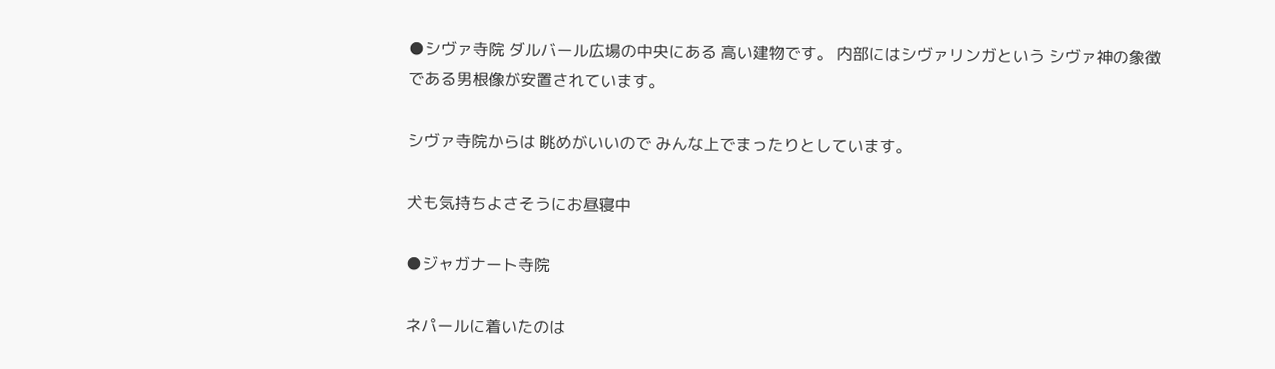●シヴァ寺院 ダルバール広場の中央にある 高い建物です。 内部にはシヴァリンガという シヴァ神の象徴である男根像が安置されています。

シヴァ寺院からは 眺めがいいので みんな上でまったりとしています。

犬も気持ちよさそうにお昼寝中

●ジャガナート寺院

ネパールに着いたのは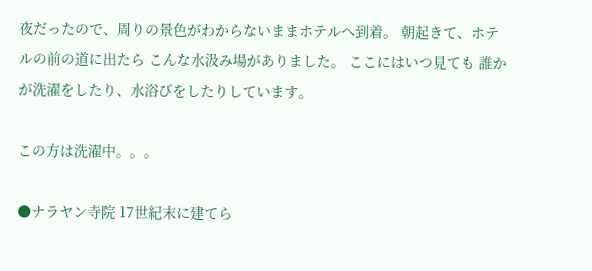夜だったので、周りの景色がわからないままホテルへ到着。 朝起きて、ホテルの前の道に出たら こんな水汲み場がありました。 ここにはいつ見ても 誰かが洗濯をしたり、水浴びをしたりしています。

この方は洗濯中。。。

●ナラヤン寺院 17世紀末に建てら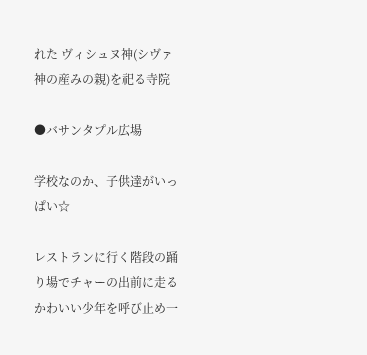れた ヴィシュヌ神(シヴァ神の産みの親)を祀る寺院

●バサンタプル広場

学校なのか、子供達がいっぱい☆

レストランに行く階段の踊り場でチャーの出前に走るかわいい少年を呼び止め一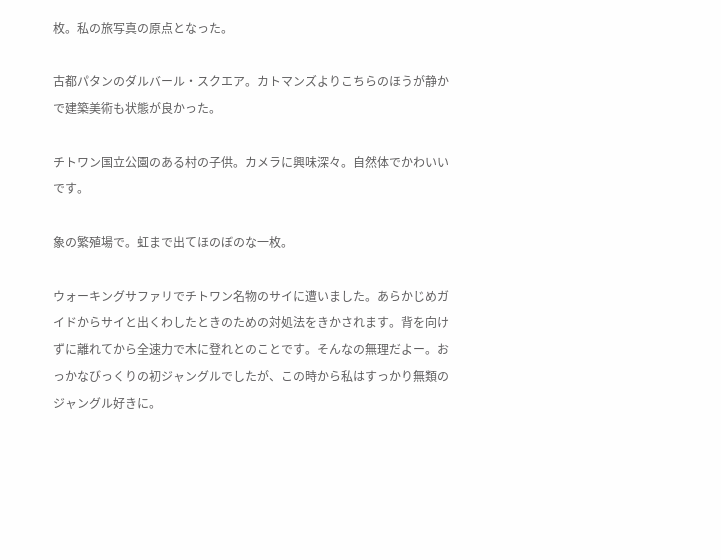枚。私の旅写真の原点となった。

古都パタンのダルバール・スクエア。カトマンズよりこちらのほうが静かで建築美術も状態が良かった。

チトワン国立公園のある村の子供。カメラに興味深々。自然体でかわいいです。

象の繁殖場で。虹まで出てほのぼのな一枚。

ウォーキングサファリでチトワン名物のサイに遭いました。あらかじめガイドからサイと出くわしたときのための対処法をきかされます。背を向けずに離れてから全速力で木に登れとのことです。そんなの無理だよー。おっかなびっくりの初ジャングルでしたが、この時から私はすっかり無類のジャングル好きに。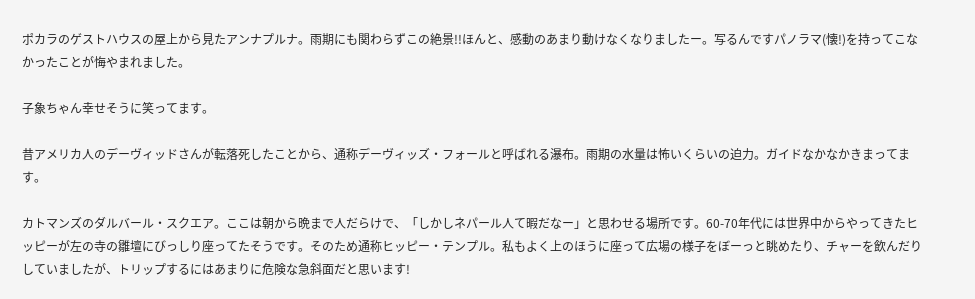ポカラのゲストハウスの屋上から見たアンナプルナ。雨期にも関わらずこの絶景!!ほんと、感動のあまり動けなくなりましたー。写るんですパノラマ(懐!)を持ってこなかったことが悔やまれました。

子象ちゃん幸せそうに笑ってます。

昔アメリカ人のデーヴィッドさんが転落死したことから、通称デーヴィッズ・フォールと呼ばれる瀑布。雨期の水量は怖いくらいの迫力。ガイドなかなかきまってます。

カトマンズのダルバール・スクエア。ここは朝から晩まで人だらけで、「しかしネパール人て暇だなー」と思わせる場所です。60-70年代には世界中からやってきたヒッピーが左の寺の雛壇にびっしり座ってたそうです。そのため通称ヒッピー・テンプル。私もよく上のほうに座って広場の様子をぼーっと眺めたり、チャーを飲んだりしていましたが、トリップするにはあまりに危険な急斜面だと思います!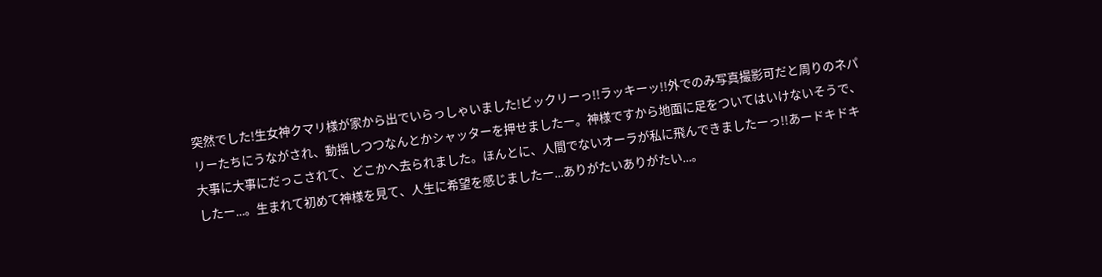突然でした!生女神クマリ様が家から出でいらっしゃいました!ビックリーっ!!ラッキーッ!!外でのみ写真撮影可だと周りのネパリーたちにうながされ、動揺しつつなんとかシャッターを押せましたー。神様ですから地面に足をついてはいけないそうで、大事に大事にだっこされて、どこかへ去られました。ほんとに、人間でないオーラが私に飛んできましたーっ!!あードキドキしたー...。生まれて初めて神様を見て、人生に希望を感じましたー...ありがたいありがたい...。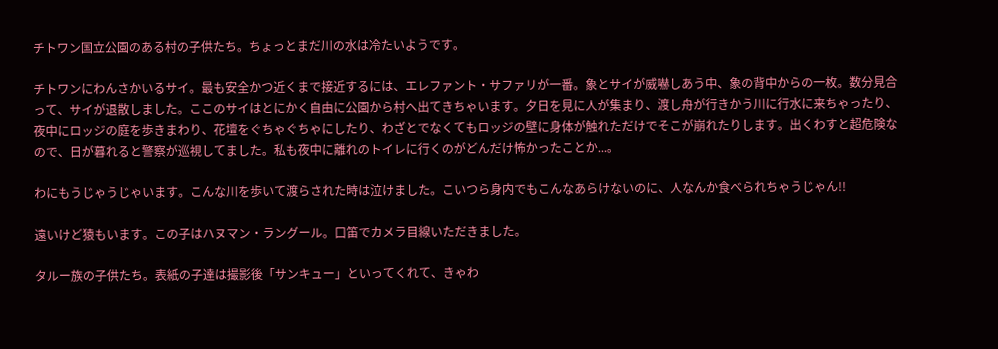チトワン国立公園のある村の子供たち。ちょっとまだ川の水は冷たいようです。

チトワンにわんさかいるサイ。最も安全かつ近くまで接近するには、エレファント・サファリが一番。象とサイが威嚇しあう中、象の背中からの一枚。数分見合って、サイが退散しました。ここのサイはとにかく自由に公園から村へ出てきちゃいます。夕日を見に人が集まり、渡し舟が行きかう川に行水に来ちゃったり、夜中にロッジの庭を歩きまわり、花壇をぐちゃぐちゃにしたり、わざとでなくてもロッジの壁に身体が触れただけでそこが崩れたりします。出くわすと超危険なので、日が暮れると警察が巡視してました。私も夜中に離れのトイレに行くのがどんだけ怖かったことか...。

わにもうじゃうじゃいます。こんな川を歩いて渡らされた時は泣けました。こいつら身内でもこんなあらけないのに、人なんか食べられちゃうじゃん!!

遠いけど猿もいます。この子はハヌマン・ラングール。口笛でカメラ目線いただきました。

タルー族の子供たち。表紙の子達は撮影後「サンキュー」といってくれて、きゃわ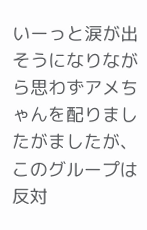いーっと涙が出そうになりながら思わずアメちゃんを配りましたがましたが、このグループは反対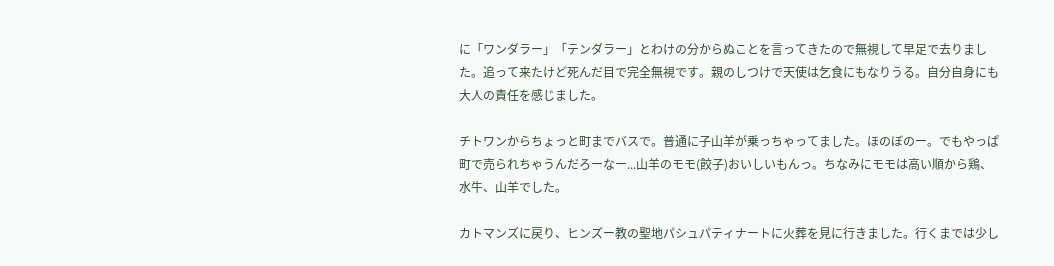に「ワンダラー」「テンダラー」とわけの分からぬことを言ってきたので無視して早足で去りました。追って来たけど死んだ目で完全無視です。親のしつけで天使は乞食にもなりうる。自分自身にも大人の責任を感じました。

チトワンからちょっと町までバスで。普通に子山羊が乗っちゃってました。ほのぼのー。でもやっぱ町で売られちゃうんだろーなー...山羊のモモ(餃子)おいしいもんっ。ちなみにモモは高い順から鶏、水牛、山羊でした。

カトマンズに戻り、ヒンズー教の聖地パシュパティナートに火葬を見に行きました。行くまでは少し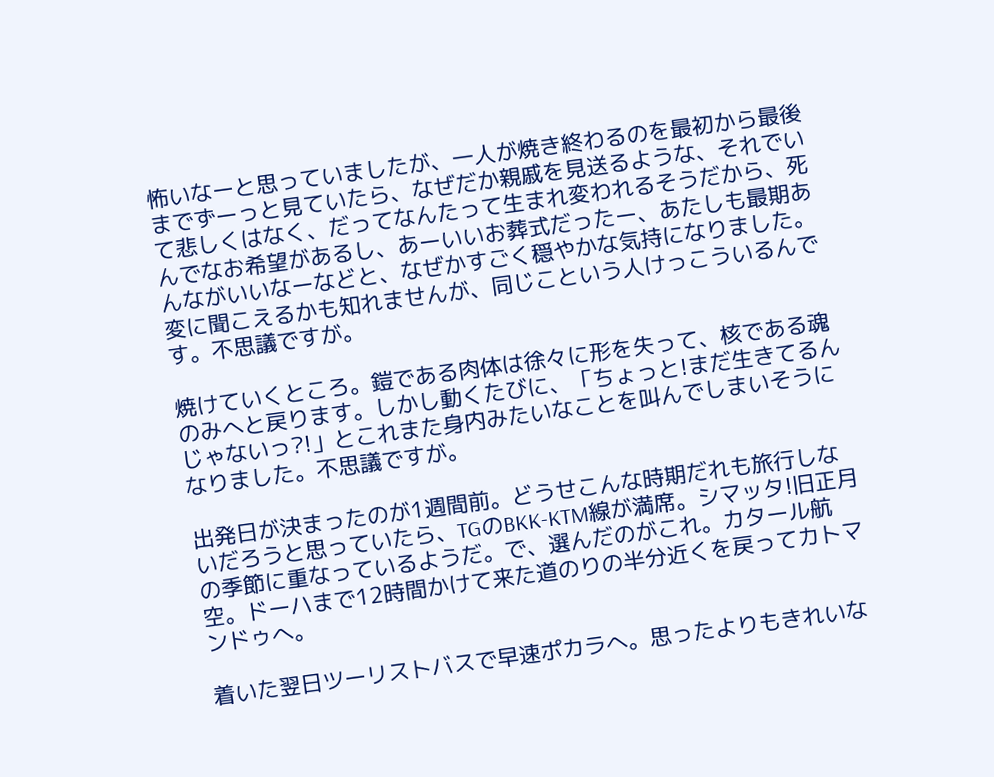怖いなーと思っていましたが、一人が焼き終わるのを最初から最後までずーっと見ていたら、なぜだか親戚を見送るような、それでいて悲しくはなく、だってなんたって生まれ変われるそうだから、死んでなお希望があるし、あーいいお葬式だったー、あたしも最期あんながいいなーなどと、なぜかすごく穏やかな気持になりました。変に聞こえるかも知れませんが、同じこという人けっこういるんです。不思議ですが。

焼けていくところ。鎧である肉体は徐々に形を失って、核である魂のみへと戻ります。しかし動くたびに、「ちょっと!まだ生きてるんじゃないっ?!」とこれまた身内みたいなことを叫んでしまいそうになりました。不思議ですが。

出発日が決まったのが1週間前。どうせこんな時期だれも旅行しないだろうと思っていたら、TGのBKK-KTM線が満席。シマッタ!旧正月の季節に重なっているようだ。で、選んだのがこれ。カタール航空。ドーハまで12時間かけて来た道のりの半分近くを戻ってカトマンドゥへ。

着いた翌日ツーリストバスで早速ポカラへ。思ったよりもきれいな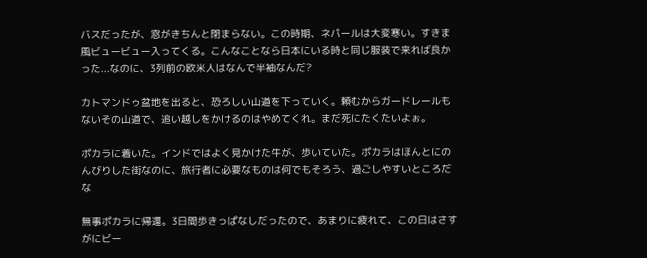バスだったが、窓がきちんと閉まらない。この時期、ネパールは大変寒い。すきま風ビュービュー入ってくる。こんなことなら日本にいる時と同じ服装で来れば良かった...なのに、3列前の欧米人はなんで半袖なんだ?

カトマンドゥ盆地を出ると、恐ろしい山道を下っていく。頼むからガードレールもないその山道で、追い越しをかけるのはやめてくれ。まだ死にたくたいよぉ。

ポカラに着いた。インドではよく見かけた牛が、歩いていた。ポカラはほんとにのんびりした街なのに、旅行者に必要なものは何でもそろう、過ごしやすいところだな

無事ポカラに帰還。3日間歩きっぱなしだったので、あまりに疲れて、この日はさすがにビー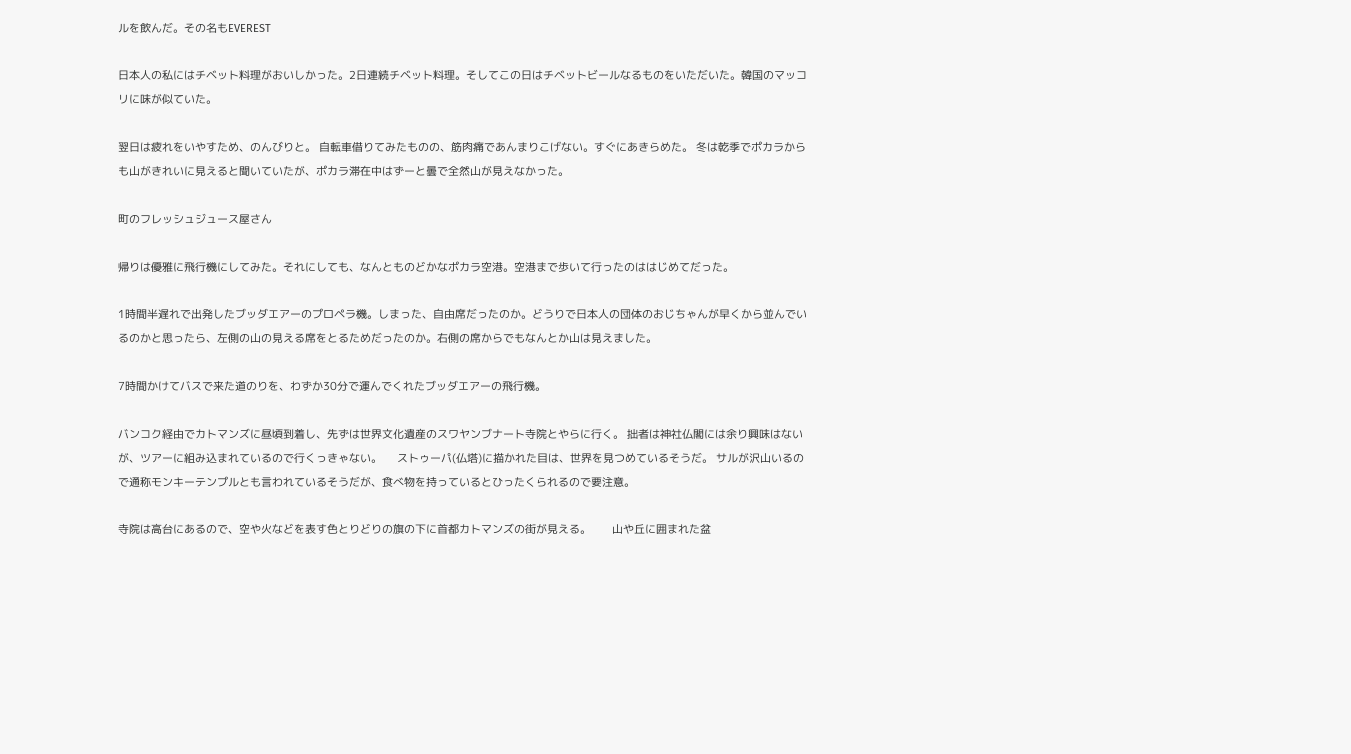ルを飲んだ。その名もEVEREST

日本人の私にはチベット料理がおいしかった。2日連続チベット料理。そしてこの日はチベットビールなるものをいただいた。韓国のマッコリに味が似ていた。

翌日は疲れをいやすため、のんびりと。 自転車借りてみたものの、筋肉痛であんまりこげない。すぐにあきらめた。 冬は乾季でポカラからも山がきれいに見えると聞いていたが、ポカラ滞在中はずーと曇で全然山が見えなかった。

町のフレッシュジュース屋さん

帰りは優雅に飛行機にしてみた。それにしても、なんとものどかなポカラ空港。空港まで歩いて行ったのははじめてだった。

1時間半遅れで出発したブッダエアーのプロペラ機。しまった、自由席だったのか。どうりで日本人の団体のおじちゃんが早くから並んでいるのかと思ったら、左側の山の見える席をとるためだったのか。右側の席からでもなんとか山は見えました。

7時間かけてバスで来た道のりを、わずか30分で運んでくれたブッダエアーの飛行機。

バンコク経由でカトマンズに昼頃到着し、先ずは世界文化遺産のスワヤンブナート寺院とやらに行く。 拙者は神社仏閣には余り興味はないが、ツアーに組み込まれているので行くっきゃない。     ストゥーパ(仏塔)に描かれた目は、世界を見つめているそうだ。 サルが沢山いるので通称モンキーテンプルとも言われているそうだが、食べ物を持っているとひったくられるので要注意。

寺院は高台にあるので、空や火などを表す色とりどりの旗の下に首都カトマンズの街が見える。       山や丘に囲まれた盆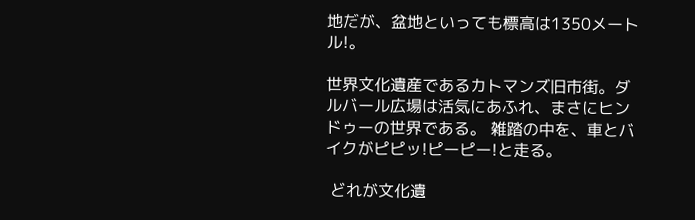地だが、盆地といっても標高は1350メートル!。

世界文化遺産であるカトマンズ旧市街。ダルバール広場は活気にあふれ、まさにヒンドゥーの世界である。 雑踏の中を、車とバイクがピピッ!ピーピー!と走る。

 どれが文化遺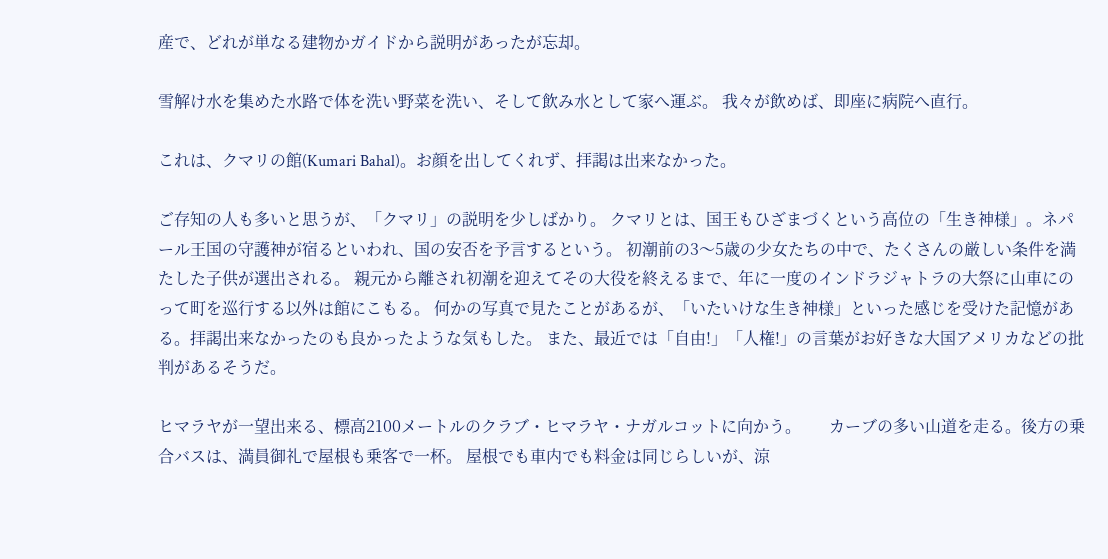産で、どれが単なる建物かガイドから説明があったが忘却。

雪解け水を集めた水路で体を洗い野菜を洗い、そして飲み水として家へ運ぶ。 我々が飲めば、即座に病院へ直行。

これは、クマリの館(Kumari Bahal)。お顔を出してくれず、拝謁は出来なかった。

ご存知の人も多いと思うが、「クマリ」の説明を少しばかり。 クマリとは、国王もひざまづくという高位の「生き神様」。ネパール王国の守護神が宿るといわれ、国の安否を予言するという。 初潮前の3〜5歳の少女たちの中で、たくさんの厳しい条件を満たした子供が選出される。 親元から離され初潮を迎えてその大役を終えるまで、年に一度のインドラジャトラの大祭に山車にのって町を巡行する以外は館にこもる。 何かの写真で見たことがあるが、「いたいけな生き神様」といった感じを受けた記憶がある。拝謁出来なかったのも良かったような気もした。 また、最近では「自由!」「人権!」の言葉がお好きな大国アメリカなどの批判があるそうだ。

ヒマラヤが一望出来る、標高2100メートルのクラブ・ヒマラヤ・ナガルコットに向かう。       カーブの多い山道を走る。後方の乗合バスは、満員御礼で屋根も乗客で一杯。 屋根でも車内でも料金は同じらしいが、涼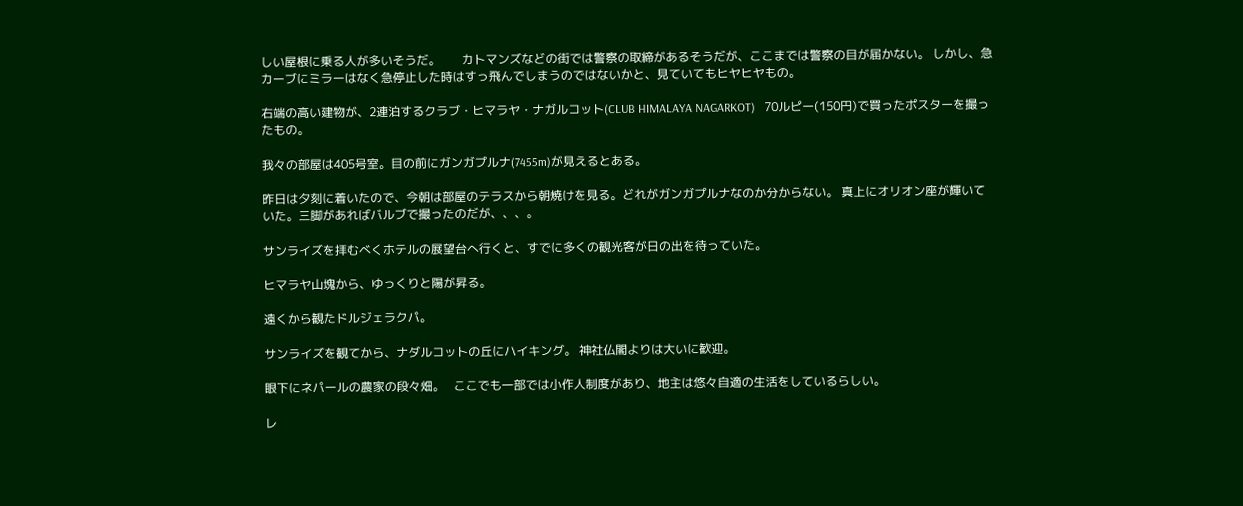しい屋根に乗る人が多いそうだ。       カトマンズなどの街では警察の取締があるそうだが、ここまでは警察の目が届かない。 しかし、急カーブにミラーはなく急停止した時はすっ飛んでしまうのではないかと、見ていてもヒヤヒヤもの。

右端の高い建物が、2連泊するクラブ・ヒマラヤ・ナガルコット(CLUB HIMALAYA NAGARKOT)   70ルピー(150円)で買ったポスターを撮ったもの。

我々の部屋は405号室。目の前にガンガプルナ(7455m)が見えるとある。

昨日は夕刻に着いたので、今朝は部屋のテラスから朝焼けを見る。どれがガンガプルナなのか分からない。 真上にオリオン座が輝いていた。三脚があればバルブで撮ったのだが、、、。

サンライズを拝むべくホテルの展望台へ行くと、すでに多くの観光客が日の出を待っていた。

ヒマラヤ山塊から、ゆっくりと陽が昇る。

遠くから観たドルジェラクパ。

サンライズを観てから、ナダルコットの丘にハイキング。 神社仏閣よりは大いに歓迎。

眼下にネパールの農家の段々畑。   ここでも一部では小作人制度があり、地主は悠々自適の生活をしているらしい。

レ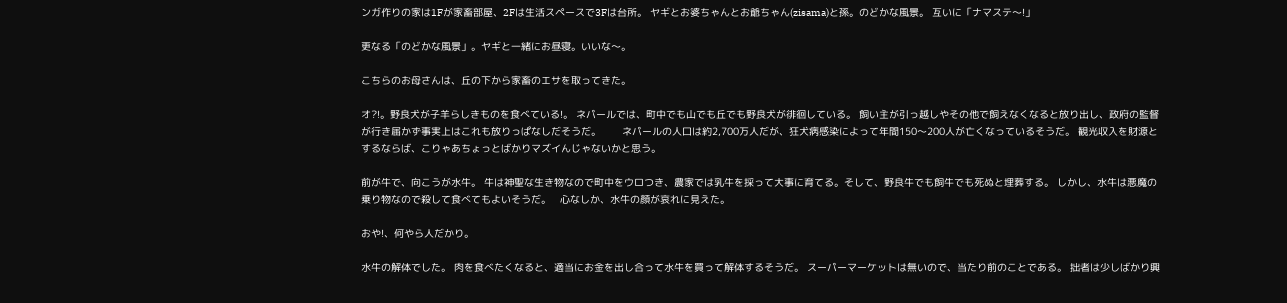ンガ作りの家は1Fが家畜部屋、2Fは生活スペースで3Fは台所。 ヤギとお婆ちゃんとお爺ちゃん(zisama)と孫。のどかな風景。 互いに「ナマステ〜!」

更なる「のどかな風景」。ヤギと一緒にお昼寝。いいな〜。

こちらのお母さんは、丘の下から家畜のエサを取ってきた。

オ?!。野良犬が子羊らしきものを食べている!。 ネパールでは、町中でも山でも丘でも野良犬が徘徊している。 飼い主が引っ越しやその他で飼えなくなると放り出し、政府の監督が行き届かず事実上はこれも放りっぱなしだそうだ。       ネパールの人口は約2,700万人だが、狂犬病感染によって年間150〜200人が亡くなっているそうだ。 観光収入を財源とするならば、こりゃあちょっとばかりマズイんじゃないかと思う。

前が牛で、向こうが水牛。 牛は神聖な生き物なので町中をウロつき、農家では乳牛を採って大事に育てる。そして、野良牛でも飼牛でも死ぬと埋葬する。 しかし、水牛は悪魔の乗り物なので殺して食べてもよいそうだ。   心なしか、水牛の顔が哀れに見えた。

おや!、何やら人だかり。

水牛の解体でした。 肉を食べたくなると、適当にお金を出し合って水牛を買って解体するそうだ。 スーパーマーケットは無いので、当たり前のことである。 拙者は少しばかり興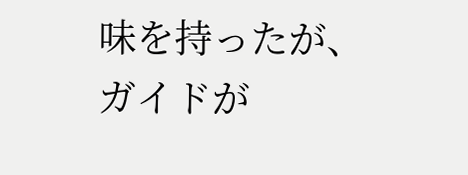味を持ったが、ガイドが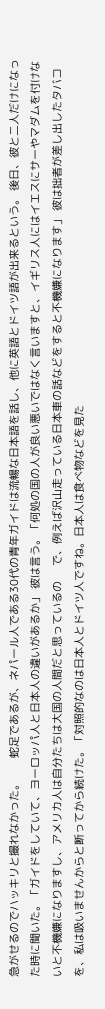急がせるのでハッキリと撮れなかった。       蛇足であるが、ネパール人である30代の青年ガイドは流暢な日本語を話し、他に英語とドイツ語が出来るという。 後日、彼と二人だけになった時に聞いた。「ガイドをしていて、ヨーロッパ人と日本人の違いがあるか」 彼は言う。「何処の国の人が良い悪いではなく言いますと、イギリス人にはイエスにサーやマダムを付けないと不機嫌になりますし、アメリカ人は自分たちは大国の人間だと思っているの     で、例えば沢山走っている日本車の話などをすると不機嫌になります」 彼は拙者が差し出したタバコを、私は吸いませんからと断ってから続けた。「対照的なのは日本人とドイツ人ですね。日本人は食べ物などを見た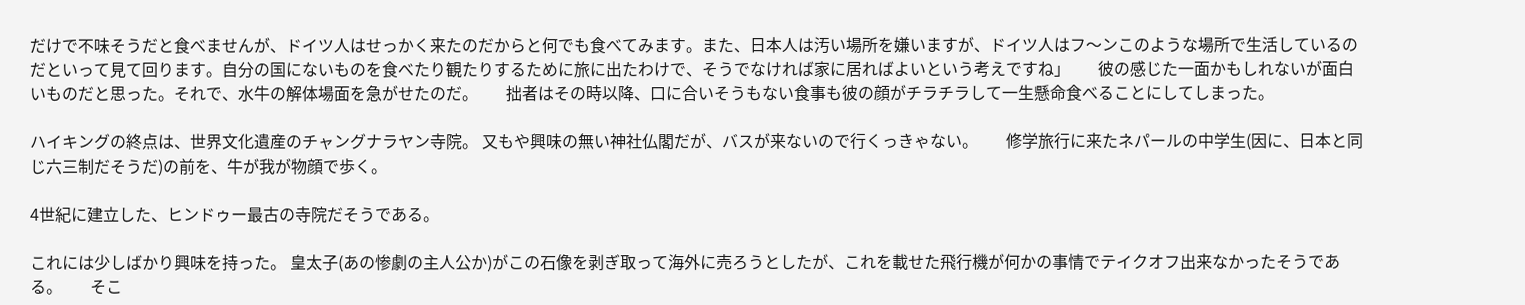だけで不味そうだと食べませんが、ドイツ人はせっかく来たのだからと何でも食べてみます。また、日本人は汚い場所を嫌いますが、ドイツ人はフ〜ンこのような場所で生活しているのだといって見て回ります。自分の国にないものを食べたり観たりするために旅に出たわけで、そうでなければ家に居ればよいという考えですね」       彼の感じた一面かもしれないが面白いものだと思った。それで、水牛の解体場面を急がせたのだ。       拙者はその時以降、口に合いそうもない食事も彼の顔がチラチラして一生懸命食べることにしてしまった。

ハイキングの終点は、世界文化遺産のチャングナラヤン寺院。 又もや興味の無い神社仏閣だが、バスが来ないので行くっきゃない。       修学旅行に来たネパールの中学生(因に、日本と同じ六三制だそうだ)の前を、牛が我が物顔で歩く。

4世紀に建立した、ヒンドゥー最古の寺院だそうである。

これには少しばかり興味を持った。 皇太子(あの惨劇の主人公か)がこの石像を剥ぎ取って海外に売ろうとしたが、これを載せた飛行機が何かの事情でテイクオフ出来なかったそうである。       そこ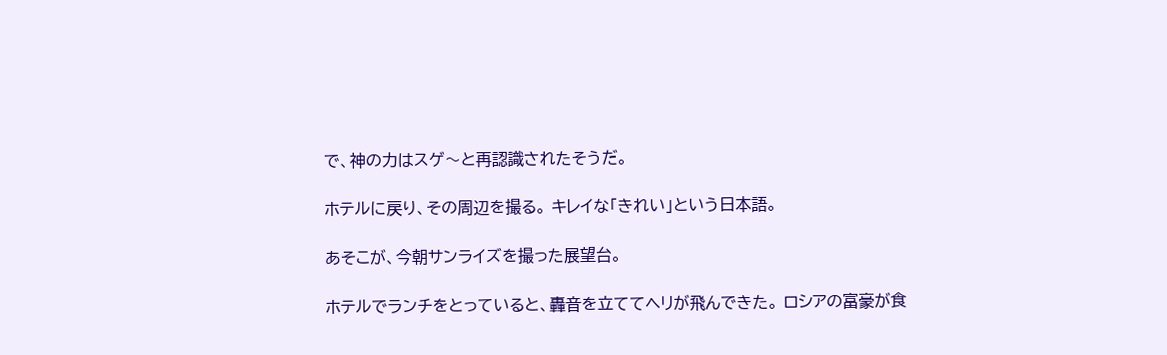で、神の力はスゲ〜と再認識されたそうだ。

ホテルに戻り、その周辺を撮る。 キレイな「きれい」という日本語。

あそこが、今朝サンライズを撮った展望台。

ホテルでランチをとっていると、轟音を立ててヘリが飛んできた。 ロシアの富豪が食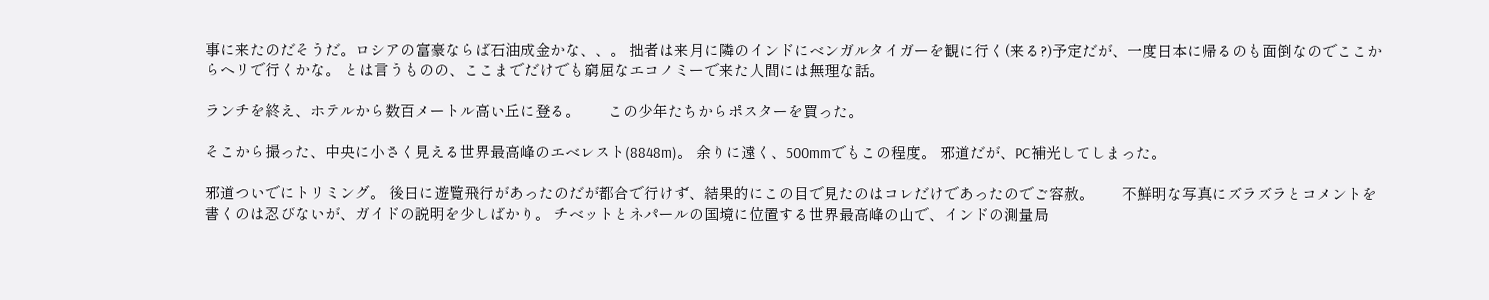事に来たのだそうだ。ロシアの富豪ならば石油成金かな、、。 拙者は来月に隣のインドにベンガルタイガーを観に行く(来る?)予定だが、一度日本に帰るのも面倒なのでここからヘリで行くかな。 とは言うものの、ここまでだけでも窮屈なエコノミーで来た人間には無理な話。

ランチを終え、ホテルから数百メートル高い丘に登る。       この少年たちからポスターを買った。

そこから撮った、中央に小さく見える世界最高峰のエベレスト(8848m)。 余りに遠く、500mmでもこの程度。 邪道だが、PC補光してしまった。

邪道ついでにトリミング。 後日に遊覧飛行があったのだが都合で行けず、結果的にこの目で見たのはコレだけであったのでご容赦。       不鮮明な写真にズラズラとコメントを書くのは忍びないが、ガイドの説明を少しばかり。 チベットとネパールの国境に位置する世界最高峰の山で、インドの測量局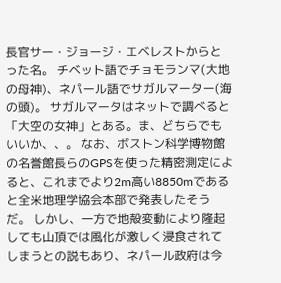長官サー・ジョージ・エベレストからとった名。 チベット語でチョモランマ(大地の母神)、ネパール語でサガルマーター(海の頭)。 サガルマータはネットで調べると「大空の女神」とある。ま、どちらでもいいか、、。 なお、ボストン科学博物館の名誉館長らのGPSを使った精密測定によると、これまでより2m高い8850mであると全米地理学協会本部で発表したそうだ。 しかし、一方で地殻変動により隆起しても山頂では風化が激しく浸食されてしまうとの説もあり、ネパール政府は今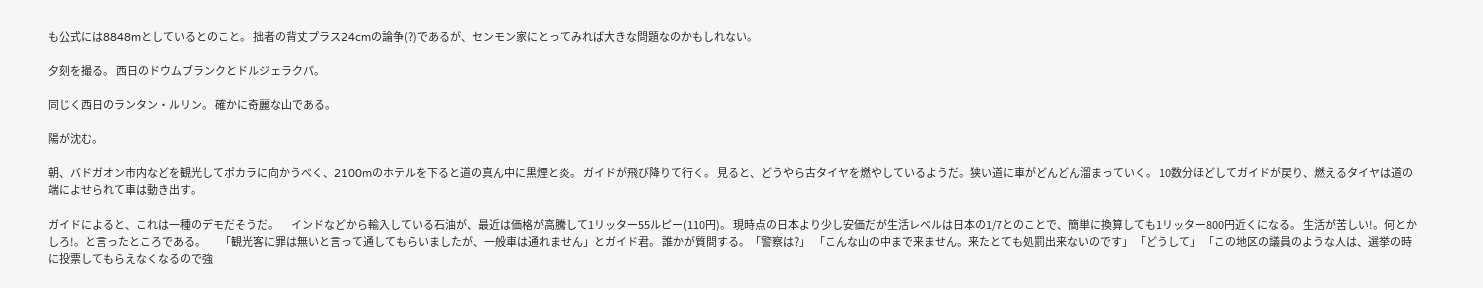も公式には8848mとしているとのこと。 拙者の背丈プラス24cmの論争(?)であるが、センモン家にとってみれば大きな問題なのかもしれない。

夕刻を撮る。 西日のドウムブランクとドルジェラクパ。

同じく西日のランタン・ルリン。 確かに奇麗な山である。

陽が沈む。

朝、バドガオン市内などを観光してポカラに向かうべく、2100mのホテルを下ると道の真ん中に黒煙と炎。 ガイドが飛び降りて行く。 見ると、どうやら古タイヤを燃やしているようだ。狭い道に車がどんどん溜まっていく。 10数分ほどしてガイドが戻り、燃えるタイヤは道の端によせられて車は動き出す。

ガイドによると、これは一種のデモだそうだ。      インドなどから輸入している石油が、最近は価格が高騰して1リッター55ルピー(110円)。 現時点の日本より少し安価だが生活レベルは日本の1/7とのことで、簡単に換算しても1リッター800円近くになる。 生活が苦しい!。何とかしろ!。と言ったところである。       「観光客に罪は無いと言って通してもらいましたが、一般車は通れません」とガイド君。 誰かが質問する。「警察は?」  「こんな山の中まで来ません。来たとても処罰出来ないのです」 「どうして」 「この地区の議員のような人は、選挙の時に投票してもらえなくなるので強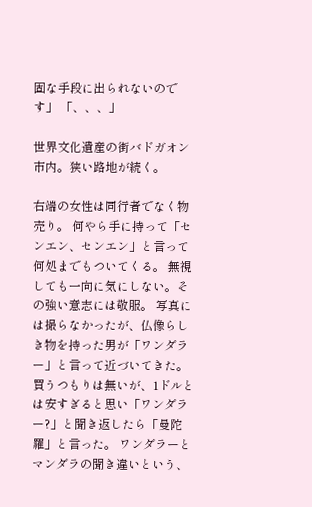固な手段に出られないのです」 「、、、」

世界文化遺産の街バドガオン市内。狭い路地が続く。

右端の女性は同行者でなく物売り。 何やら手に持って「センエン、センエン」と言って何処までもついてくる。 無視しても一向に気にしない。その強い意志には敬服。 写真には撮らなかったが、仏像らしき物を持った男が「ワンダラー」と言って近づいてきた。 買うつもりは無いが、1ドルとは安すぎると思い「ワンダラー?」と聞き返したら「曼陀羅」と言った。 ワンダラーとマンダラの聞き違いという、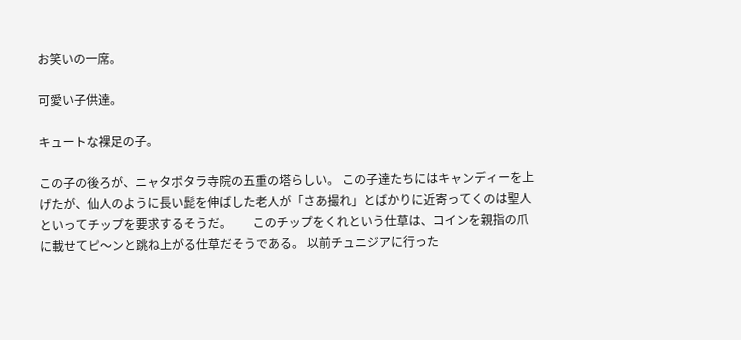お笑いの一席。

可愛い子供達。

キュートな裸足の子。

この子の後ろが、ニャタポタラ寺院の五重の塔らしい。 この子達たちにはキャンディーを上げたが、仙人のように長い髭を伸ばした老人が「さあ撮れ」とばかりに近寄ってくのは聖人といってチップを要求するそうだ。       このチップをくれという仕草は、コインを親指の爪に載せてピ〜ンと跳ね上がる仕草だそうである。 以前チュニジアに行った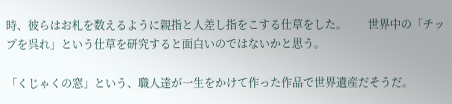時、彼らはお札を数えるように親指と人差し指をこする仕草をした。       世界中の「チップを呉れ」という仕草を研究すると面白いのではないかと思う。

「くじゃくの窓」という、職人達が一生をかけて作った作品で世界遺産だそうだ。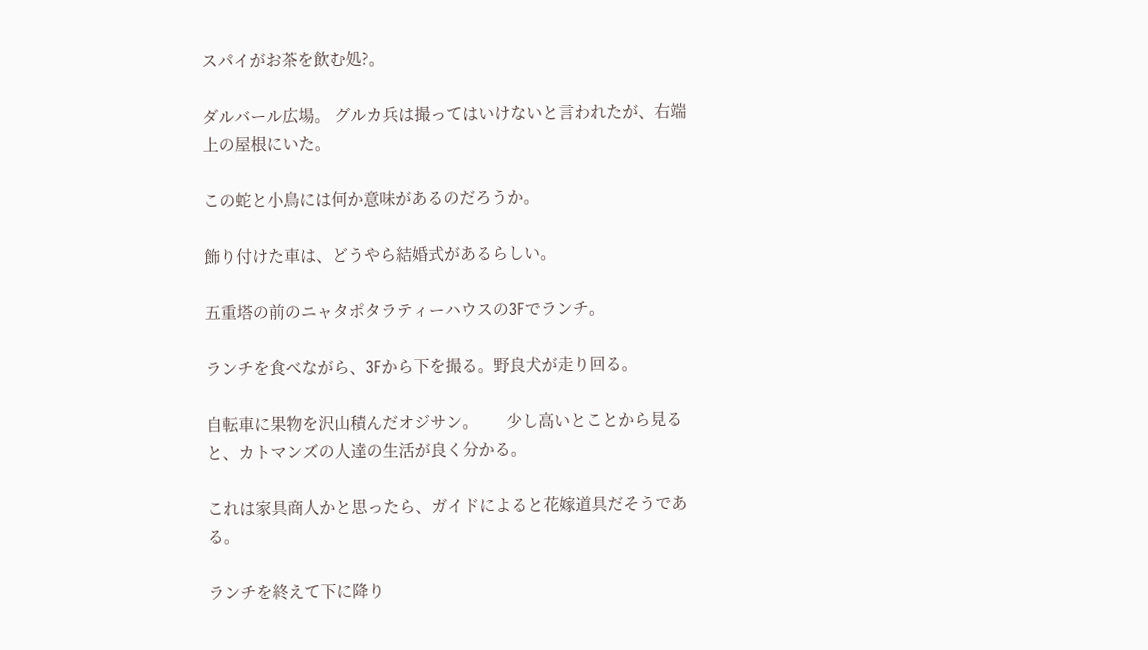スパイがお茶を飲む処?。

ダルバール広場。 グルカ兵は撮ってはいけないと言われたが、右端上の屋根にいた。

この蛇と小鳥には何か意味があるのだろうか。

飾り付けた車は、どうやら結婚式があるらしい。

五重塔の前のニャタポタラティーハウスの3Fでランチ。

ランチを食べながら、3Fから下を撮る。野良犬が走り回る。

自転車に果物を沢山積んだオジサン。       少し高いとことから見ると、カトマンズの人達の生活が良く分かる。

これは家具商人かと思ったら、ガイドによると花嫁道具だそうである。

ランチを終えて下に降り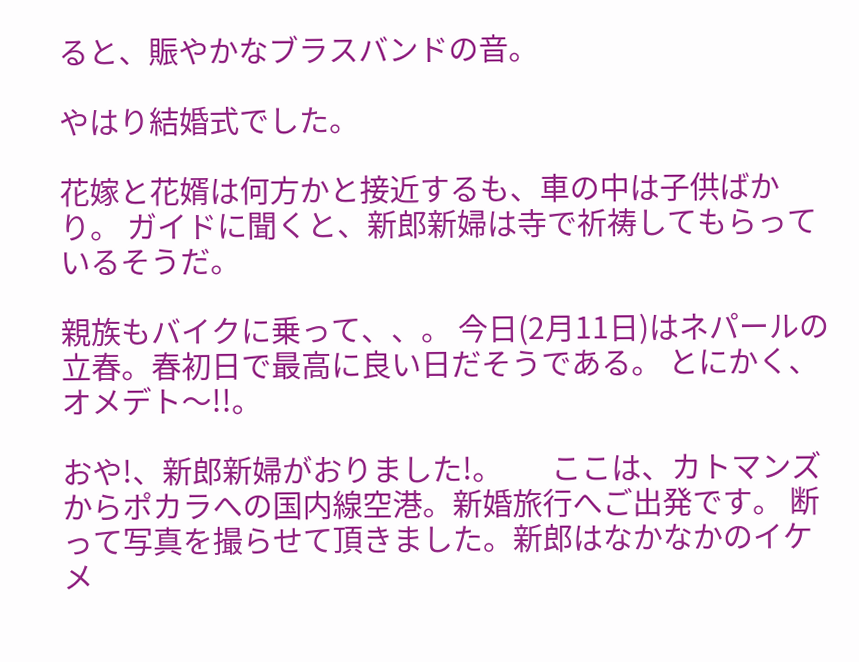ると、賑やかなブラスバンドの音。

やはり結婚式でした。

花嫁と花婿は何方かと接近するも、車の中は子供ばかり。 ガイドに聞くと、新郎新婦は寺で祈祷してもらっているそうだ。

親族もバイクに乗って、、。 今日(2月11日)はネパールの立春。春初日で最高に良い日だそうである。 とにかく、オメデト〜!!。

おや!、新郎新婦がおりました!。       ここは、カトマンズからポカラへの国内線空港。新婚旅行へご出発です。 断って写真を撮らせて頂きました。新郎はなかなかのイケメ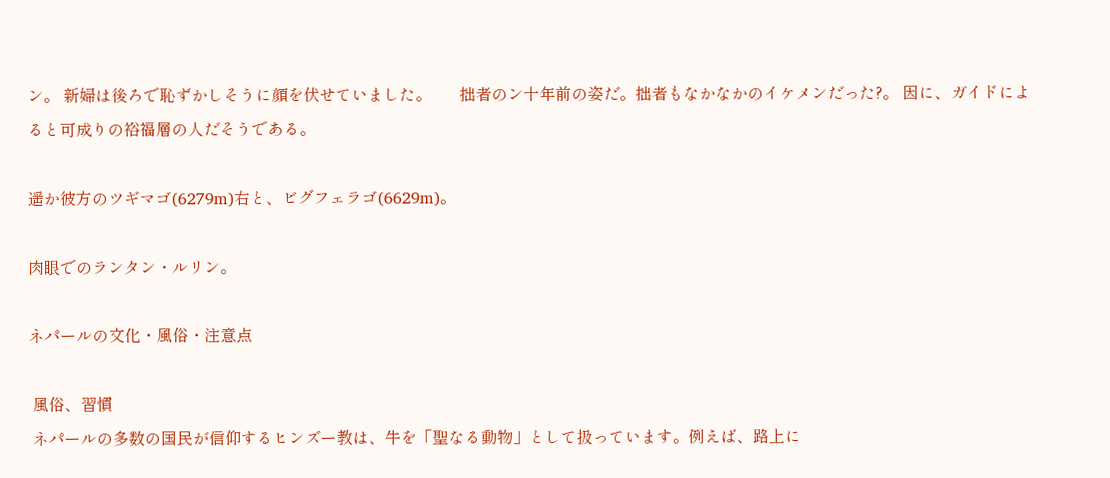ン。 新婦は後ろで恥ずかしそうに顔を伏せていました。       拙者のン十年前の姿だ。拙者もなかなかのイケメンだった?。 因に、ガイドによると可成りの裕福層の人だそうである。

遥か彼方のツギマゴ(6279m)右と、ビグフェラゴ(6629m)。

肉眼でのランタン・ルリン。

ネパールの文化・風俗・注意点

 風俗、習慣
 ネパールの多数の国民が信仰するヒンズー教は、牛を「聖なる動物」として扱っています。例えば、路上に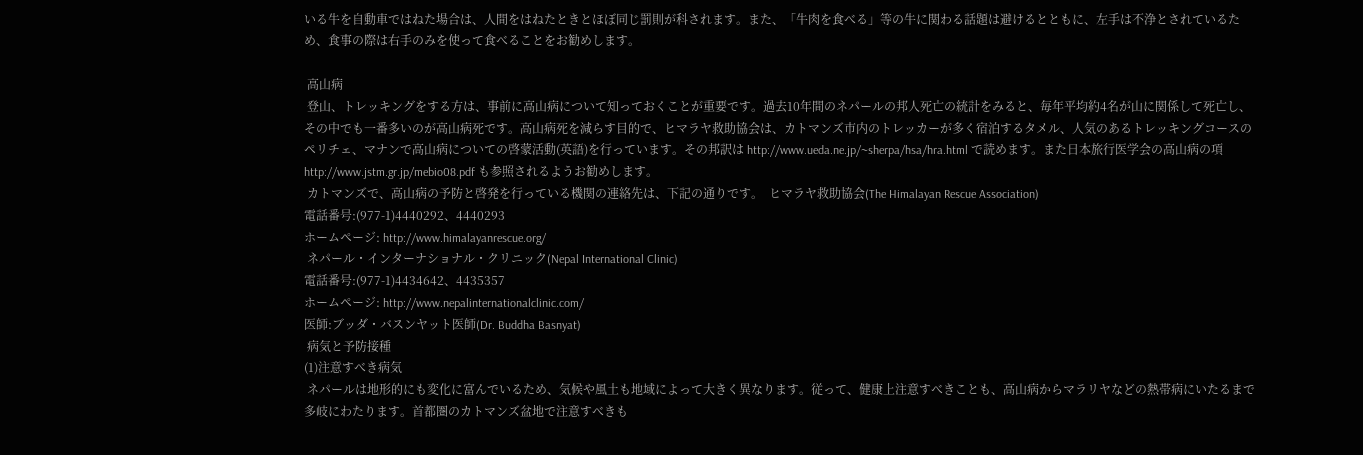いる牛を自動車ではねた場合は、人間をはねたときとほぼ同じ罰則が科されます。また、「牛肉を食べる」等の牛に関わる話題は避けるとともに、左手は不浄とされているため、食事の際は右手のみを使って食べることをお勧めします。

 高山病
 登山、トレッキングをする方は、事前に高山病について知っておくことが重要です。過去10年間のネパールの邦人死亡の統計をみると、毎年平均約4名が山に関係して死亡し、その中でも一番多いのが高山病死です。高山病死を減らす目的で、ヒマラヤ救助協会は、カトマンズ市内のトレッカーが多く宿泊するタメル、人気のあるトレッキングコースのペリチェ、マナンで高山病についての啓蒙活動(英語)を行っています。その邦訳は http://www.ueda.ne.jp/~sherpa/hsa/hra.html で読めます。また日本旅行医学会の高山病の項 http://www.jstm.gr.jp/mebio08.pdf も参照されるようお勧めします。
 カトマンズで、高山病の予防と啓発を行っている機関の連絡先は、下記の通りです。  ヒマラヤ救助協会(The Himalayan Rescue Association)
電話番号:(977-1)4440292、4440293
ホームページ: http://www.himalayanrescue.org/
 ネパール・インターナショナル・クリニック(Nepal International Clinic)
電話番号:(977-1)4434642、4435357
ホームページ: http://www.nepalinternationalclinic.com/
医師:ブッダ・バスンヤット医師(Dr. Buddha Basnyat)
 病気と予防接種
(1)注意すべき病気
 ネパールは地形的にも変化に富んでいるため、気候や風土も地域によって大きく異なります。従って、健康上注意すべきことも、高山病からマラリヤなどの熱帯病にいたるまで多岐にわたります。首都圏のカトマンズ盆地で注意すべきも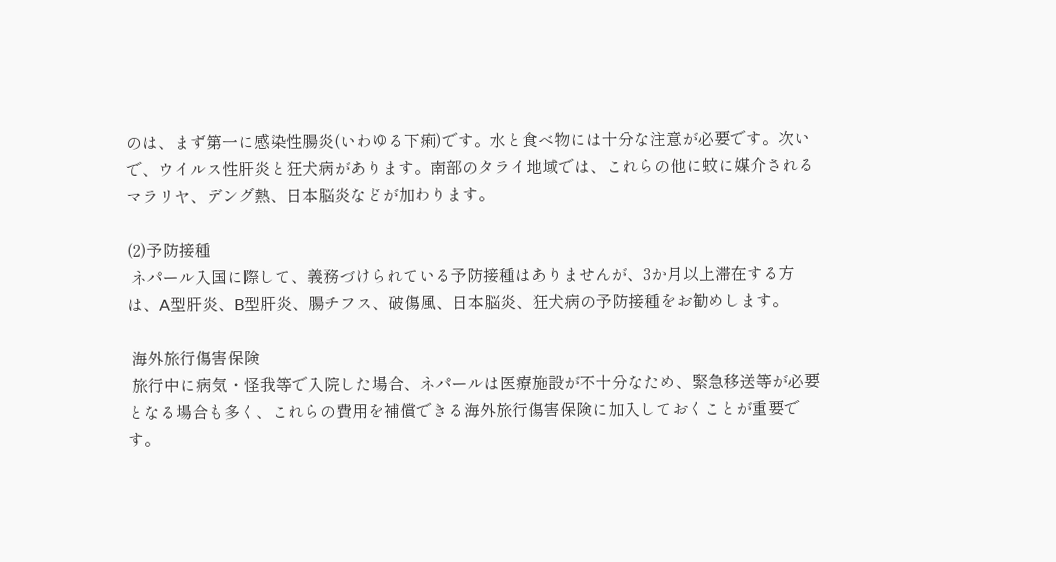のは、まず第一に感染性腸炎(いわゆる下痢)です。水と食べ物には十分な注意が必要です。次いで、ウイルス性肝炎と狂犬病があります。南部のタライ地域では、これらの他に蚊に媒介されるマラリヤ、デング熱、日本脳炎などが加わります。

(2)予防接種
 ネパール入国に際して、義務づけられている予防接種はありませんが、3か月以上滞在する方は、A型肝炎、B型肝炎、腸チフス、破傷風、日本脳炎、狂犬病の予防接種をお勧めします。

 海外旅行傷害保険
 旅行中に病気・怪我等で入院した場合、ネパールは医療施設が不十分なため、緊急移送等が必要となる場合も多く、これらの費用を補償できる海外旅行傷害保険に加入しておくことが重要です。